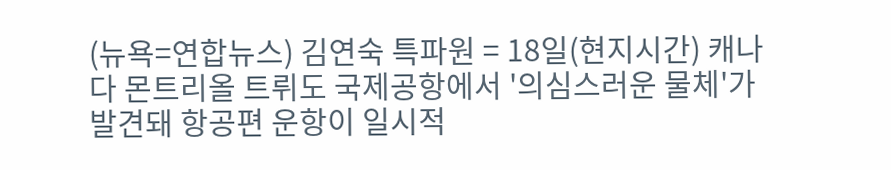(뉴욕=연합뉴스) 김연숙 특파원 = 18일(현지시간) 캐나다 몬트리올 트뤼도 국제공항에서 '의심스러운 물체'가 발견돼 항공편 운항이 일시적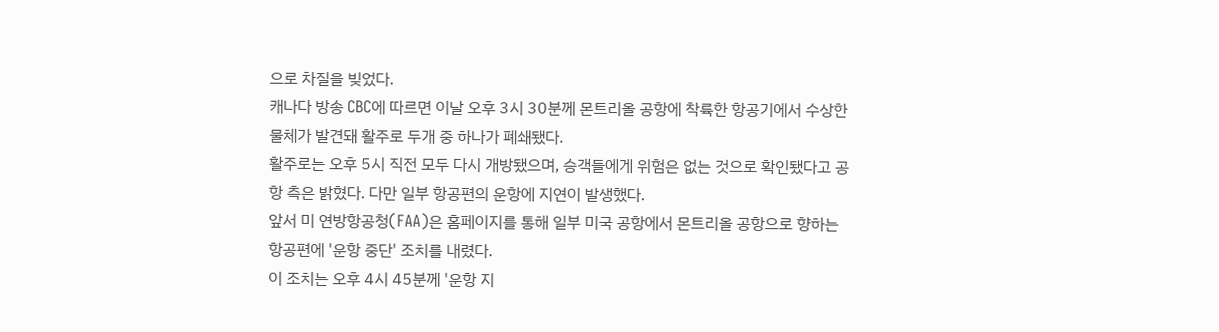으로 차질을 빚었다.
캐나다 방송 CBC에 따르면 이날 오후 3시 30분께 몬트리올 공항에 착륙한 항공기에서 수상한 물체가 발견돼 활주로 두개 중 하나가 폐쇄됐다.
활주로는 오후 5시 직전 모두 다시 개방됐으며, 승객들에게 위험은 없는 것으로 확인됐다고 공항 측은 밝혔다. 다만 일부 항공편의 운항에 지연이 발생했다.
앞서 미 연방항공청(FAA)은 홈페이지를 통해 일부 미국 공항에서 몬트리올 공항으로 향하는 항공편에 '운항 중단' 조치를 내렸다.
이 조치는 오후 4시 45분께 '운항 지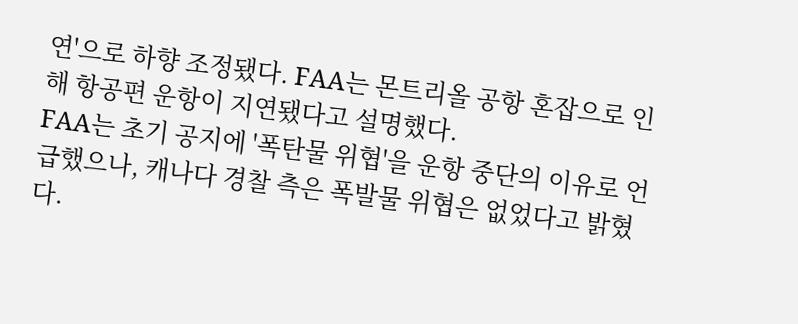연'으로 하향 조정됐다. FAA는 몬트리올 공항 혼잡으로 인해 항공편 운항이 지연됐다고 설명했다.
FAA는 초기 공지에 '폭탄물 위협'을 운항 중단의 이유로 언급했으나, 캐나다 경찰 측은 폭발물 위협은 없었다고 밝혔다.